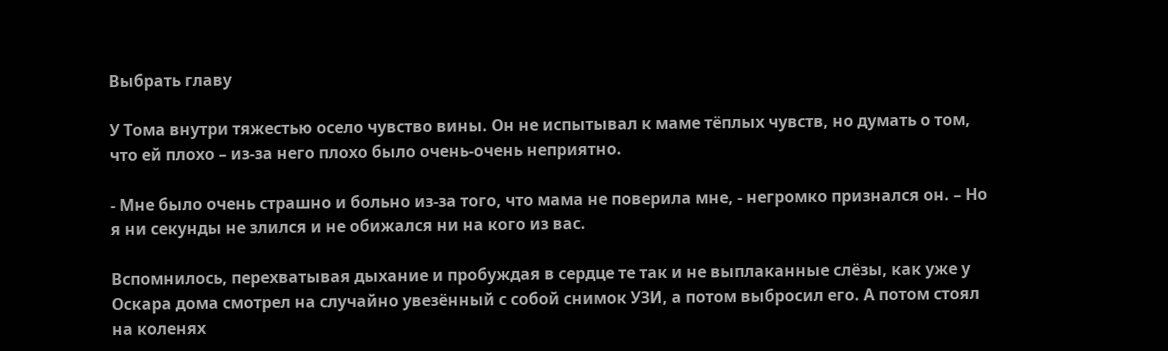Выбрать главу

У Тома внутри тяжестью осело чувство вины. Он не испытывал к маме тёплых чувств, но думать о том, что ей плохо – из-за него плохо было очень-очень неприятно.

- Мне было очень страшно и больно из-за того, что мама не поверила мне, - негромко признался он. – Но я ни секунды не злился и не обижался ни на кого из вас.

Вспомнилось, перехватывая дыхание и пробуждая в сердце те так и не выплаканные слёзы, как уже у Оскара дома смотрел на случайно увезённый с собой снимок УЗИ, а потом выбросил его. А потом стоял на коленях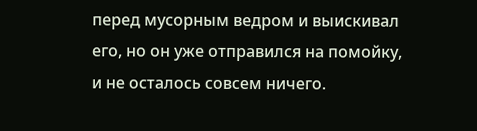перед мусорным ведром и выискивал его, но он уже отправился на помойку, и не осталось совсем ничего.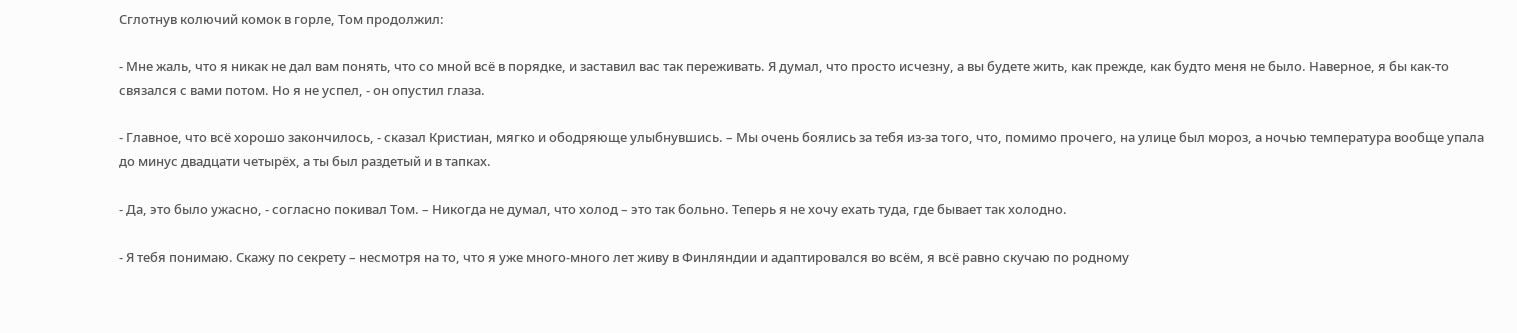Сглотнув колючий комок в горле, Том продолжил:

- Мне жаль, что я никак не дал вам понять, что со мной всё в порядке, и заставил вас так переживать. Я думал, что просто исчезну, а вы будете жить, как прежде, как будто меня не было. Наверное, я бы как-то связался с вами потом. Но я не успел, - он опустил глаза.

- Главное, что всё хорошо закончилось, - сказал Кристиан, мягко и ободряюще улыбнувшись. – Мы очень боялись за тебя из-за того, что, помимо прочего, на улице был мороз, а ночью температура вообще упала до минус двадцати четырёх, а ты был раздетый и в тапках.

- Да, это было ужасно, - согласно покивал Том. – Никогда не думал, что холод – это так больно. Теперь я не хочу ехать туда, где бывает так холодно.

- Я тебя понимаю. Скажу по секрету – несмотря на то, что я уже много-много лет живу в Финляндии и адаптировался во всём, я всё равно скучаю по родному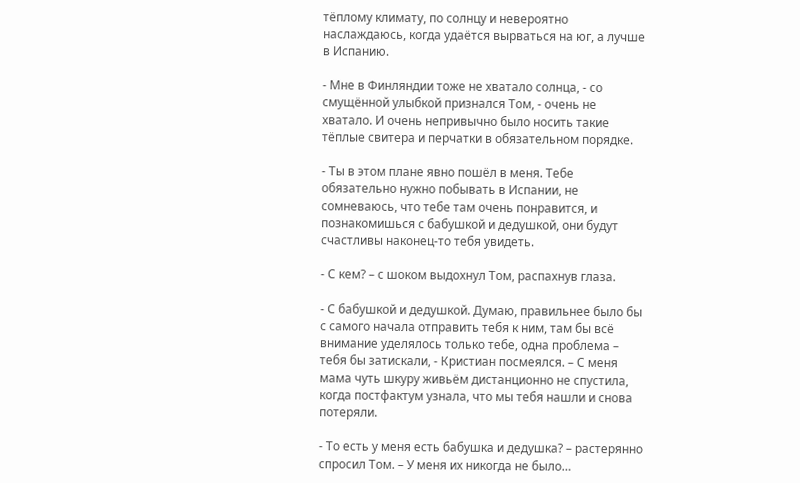тёплому климату, по солнцу и невероятно наслаждаюсь, когда удаётся вырваться на юг, а лучше в Испанию.

- Мне в Финляндии тоже не хватало солнца, - со смущённой улыбкой признался Том, - очень не хватало. И очень непривычно было носить такие тёплые свитера и перчатки в обязательном порядке.

- Ты в этом плане явно пошёл в меня. Тебе обязательно нужно побывать в Испании, не сомневаюсь, что тебе там очень понравится, и познакомишься с бабушкой и дедушкой, они будут счастливы наконец-то тебя увидеть.

- С кем? – с шоком выдохнул Том, распахнув глаза.

- С бабушкой и дедушкой. Думаю, правильнее было бы с самого начала отправить тебя к ним, там бы всё внимание уделялось только тебе, одна проблема – тебя бы затискали, - Кристиан посмеялся. – С меня мама чуть шкуру живьём дистанционно не спустила, когда постфактум узнала, что мы тебя нашли и снова потеряли.

- То есть у меня есть бабушка и дедушка? – растерянно спросил Том. – У меня их никогда не было…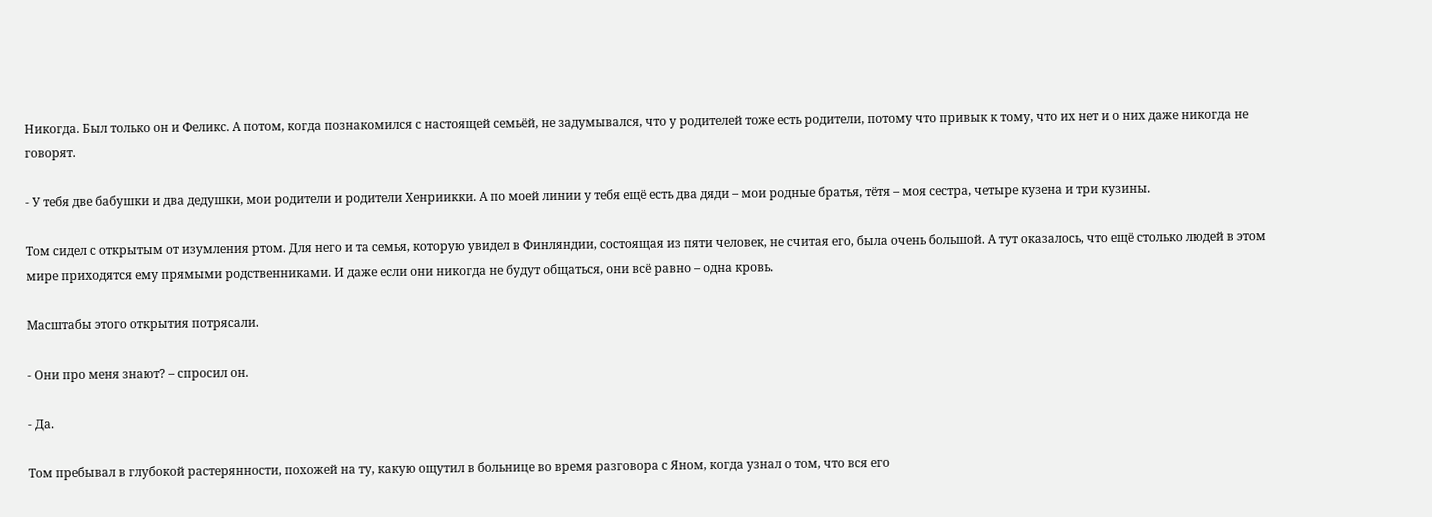Никогда. Был только он и Феликс. А потом, когда познакомился с настоящей семьёй, не задумывался, что у родителей тоже есть родители, потому что привык к тому, что их нет и о них даже никогда не говорят.

- У тебя две бабушки и два дедушки, мои родители и родители Хенриикки. А по моей линии у тебя ещё есть два дяди – мои родные братья, тётя – моя сестра, четыре кузена и три кузины.

Том сидел с открытым от изумления ртом. Для него и та семья, которую увидел в Финляндии, состоящая из пяти человек, не считая его, была очень большой. А тут оказалось, что ещё столько людей в этом мире приходятся ему прямыми родственниками. И даже если они никогда не будут общаться, они всё равно – одна кровь.

Масштабы этого открытия потрясали.

- Они про меня знают? – спросил он.

- Да.

Том пребывал в глубокой растерянности, похожей на ту, какую ощутил в больнице во время разговора с Яном, когда узнал о том, что вся его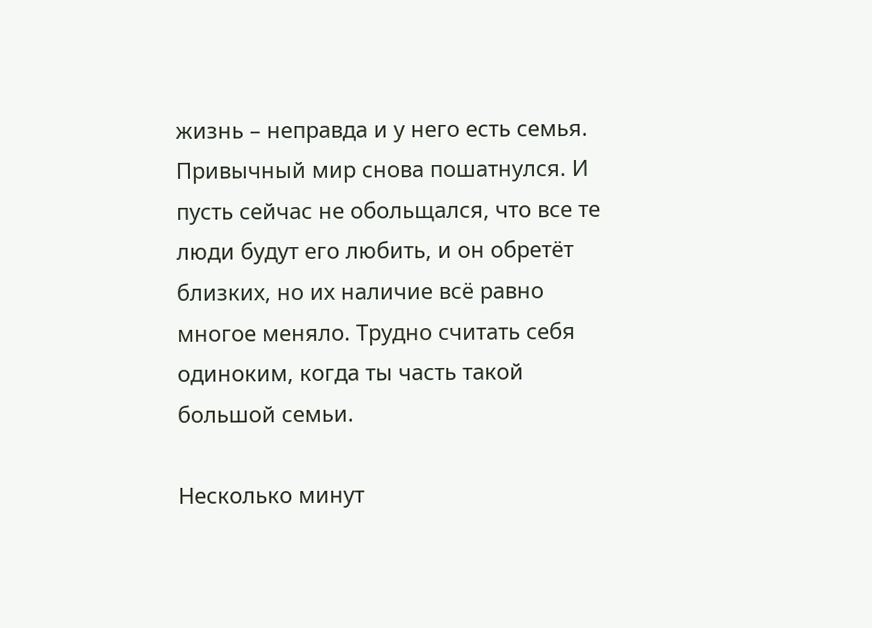жизнь – неправда и у него есть семья. Привычный мир снова пошатнулся. И пусть сейчас не обольщался, что все те люди будут его любить, и он обретёт близких, но их наличие всё равно многое меняло. Трудно считать себя одиноким, когда ты часть такой большой семьи.

Несколько минут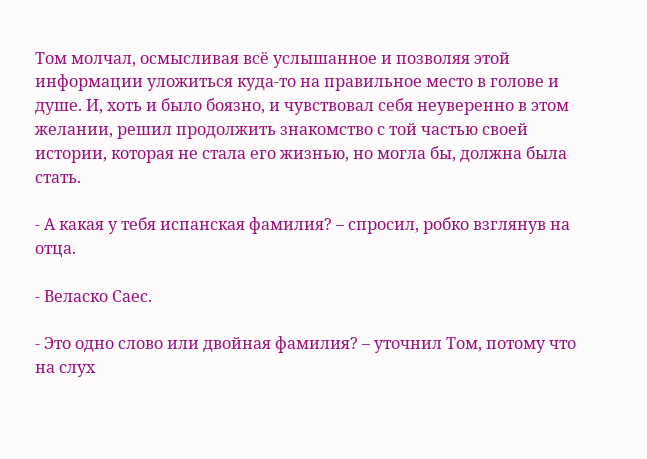Том молчал, осмысливая всё услышанное и позволяя этой информации уложиться куда-то на правильное место в голове и душе. И, хоть и было боязно, и чувствовал себя неуверенно в этом желании, решил продолжить знакомство с той частью своей истории, которая не стала его жизнью, но могла бы, должна была стать.

- А какая у тебя испанская фамилия? – спросил, робко взглянув на отца.

- Веласко Саес.

- Это одно слово или двойная фамилия? – уточнил Том, потому что на слух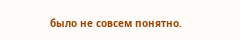было не совсем понятно.